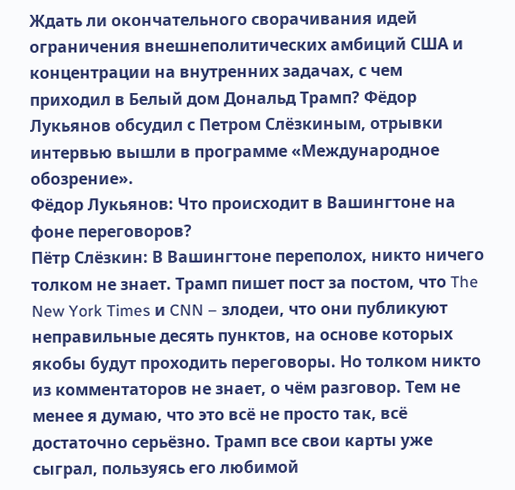Ждать ли окончательного сворачивания идей ограничения внешнеполитических амбиций США и концентрации на внутренних задачах, с чем приходил в Белый дом Дональд Трамп? Фёдор Лукьянов обсудил с Петром Слёзкиным, отрывки интервью вышли в программе «Международное обозрение».
Фёдор Лукьянов: Что происходит в Вашингтоне на фоне переговоров?
Пётр Слёзкин: В Вашингтоне переполох, никто ничего толком не знает. Трамп пишет пост за постом, что The New York Times и CNN – злодеи, что они публикуют неправильные десять пунктов, на основе которых якобы будут проходить переговоры. Но толком никто из комментаторов не знает, о чём разговор. Тем не менее я думаю, что это всё не просто так, всё достаточно серьёзно. Трамп все свои карты уже сыграл, пользуясь его любимой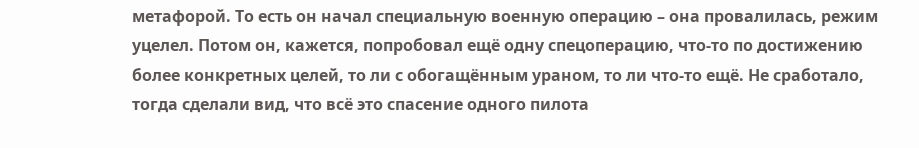метафорой. То есть он начал специальную военную операцию – она провалилась, режим уцелел. Потом он, кажется, попробовал ещё одну спецоперацию, что-то по достижению более конкретных целей, то ли с обогащённым ураном, то ли что-то ещё. Не сработало, тогда сделали вид, что всё это спасение одного пилота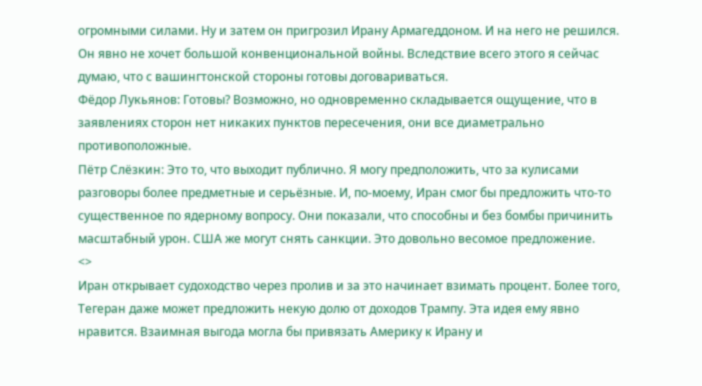огромными силами. Ну и затем он пригрозил Ирану Армагеддоном. И на него не решился. Он явно не хочет большой конвенциональной войны. Вследствие всего этого я сейчас думаю, что с вашингтонской стороны готовы договариваться.
Фёдор Лукьянов: Готовы? Возможно, но одновременно складывается ощущение, что в заявлениях сторон нет никаких пунктов пересечения, они все диаметрально противоположные.
Пётр Слёзкин: Это то, что выходит публично. Я могу предположить, что за кулисами разговоры более предметные и серьёзные. И, по-моему, Иран смог бы предложить что-то существенное по ядерному вопросу. Они показали, что способны и без бомбы причинить масштабный урон. США же могут снять санкции. Это довольно весомое предложение.
<>
Иран открывает судоходство через пролив и за это начинает взимать процент. Более того, Тегеран даже может предложить некую долю от доходов Трампу. Эта идея ему явно нравится. Взаимная выгода могла бы привязать Америку к Ирану и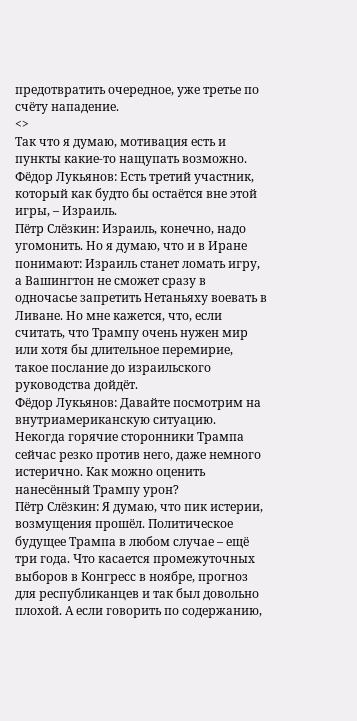предотвратить очередное, уже третье по счёту нападение.
<>
Так что я думаю, мотивация есть и пункты какие-то нащупать возможно.
Фёдор Лукьянов: Есть третий участник, который как будто бы остаётся вне этой игры, – Израиль.
Пётр Слёзкин: Израиль, конечно, надо угомонить. Но я думаю, что и в Иране понимают: Израиль станет ломать игру, а Вашингтон не сможет сразу в одночасье запретить Нетаньяху воевать в Ливане. Но мне кажется, что, если считать, что Трампу очень нужен мир или хотя бы длительное перемирие, такое послание до израильского руководства дойдёт.
Фёдор Лукьянов: Давайте посмотрим на внутриамериканскую ситуацию. Некогда горячие сторонники Трампа сейчас резко против него, даже немного истерично. Как можно оценить нанесённый Трампу урон?
Пётр Слёзкин: Я думаю, что пик истерии, возмущения прошёл. Политическое будущее Трампа в любом случае – ещё три года. Что касается промежуточных выборов в Конгресс в ноябре, прогноз для республиканцев и так был довольно плохой. А если говорить по содержанию,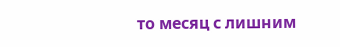то месяц с лишним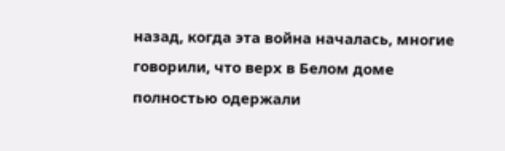назад, когда эта война началась, многие говорили, что верх в Белом доме полностью одержали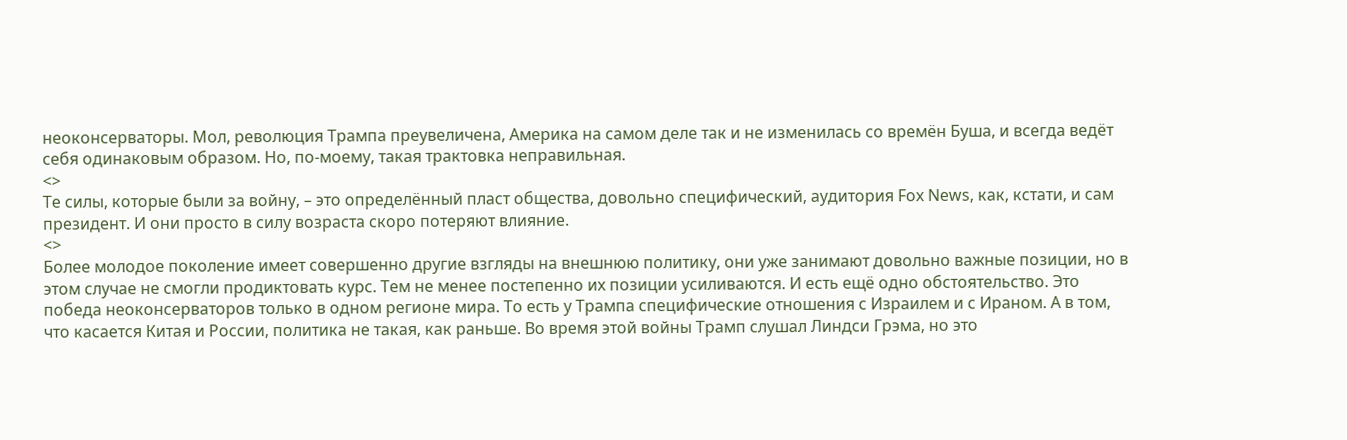неоконсерваторы. Мол, революция Трампа преувеличена, Америка на самом деле так и не изменилась со времён Буша, и всегда ведёт себя одинаковым образом. Но, по-моему, такая трактовка неправильная.
<>
Те силы, которые были за войну, – это определённый пласт общества, довольно специфический, аудитория Fox News, как, кстати, и сам президент. И они просто в силу возраста скоро потеряют влияние.
<>
Более молодое поколение имеет совершенно другие взгляды на внешнюю политику, они уже занимают довольно важные позиции, но в этом случае не смогли продиктовать курс. Тем не менее постепенно их позиции усиливаются. И есть ещё одно обстоятельство. Это победа неоконсерваторов только в одном регионе мира. То есть у Трампа специфические отношения с Израилем и с Ираном. А в том, что касается Китая и России, политика не такая, как раньше. Во время этой войны Трамп слушал Линдси Грэма, но это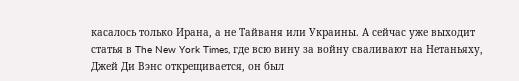касалось только Ирана, а не Тайваня или Украины. А сейчас уже выходит статья в The New York Times, где всю вину за войну сваливают на Нетаньяху, Джей Ди Вэнс открещивается, он был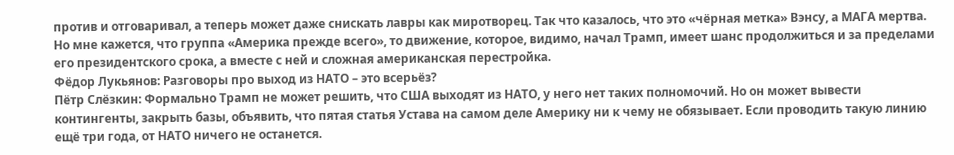против и отговаривал, а теперь может даже снискать лавры как миротворец. Так что казалось, что это «чёрная метка» Вэнсу, а МАГА мертва. Но мне кажется, что группа «Америка прежде всего», то движение, которое, видимо, начал Трамп, имеет шанс продолжиться и за пределами его президентского срока, а вместе с ней и сложная американская перестройка.
Фёдор Лукьянов: Разговоры про выход из НАТО – это всерьёз?
Пётр Слёзкин: Формально Трамп не может решить, что США выходят из НАТО, у него нет таких полномочий. Но он может вывести контингенты, закрыть базы, объявить, что пятая статья Устава на самом деле Америку ни к чему не обязывает. Если проводить такую линию ещё три года, от НАТО ничего не останется.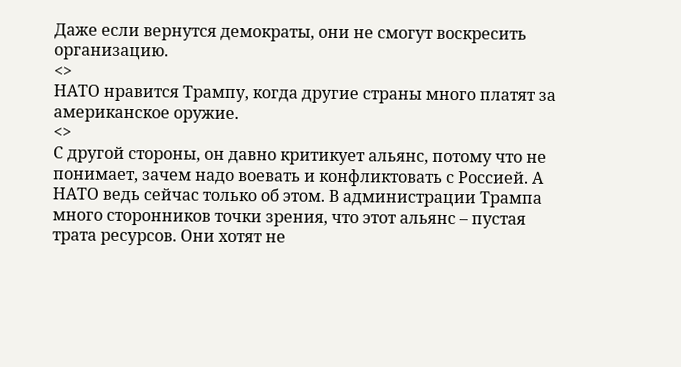Даже если вернутся демократы, они не смогут воскресить организацию.
<>
НАТО нравится Трампу, когда другие страны много платят за американское оружие.
<>
С другой стороны, он давно критикует альянс, потому что не понимает, зачем надо воевать и конфликтовать с Россией. А НАТО ведь сейчас только об этом. В администрации Трампа много сторонников точки зрения, что этот альянс – пустая трата ресурсов. Они хотят не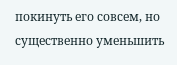покинуть его совсем, но существенно уменьшить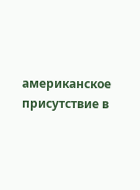американское присутствие в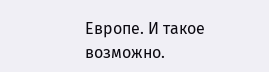Европе. И такое возможно.